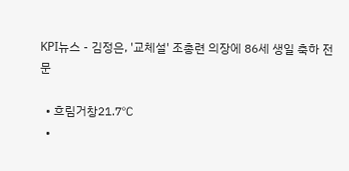KPI뉴스 - 김정은, '교체설' 조총련 의장에 86세 생일 축하 전문

  • 흐림거창21.7℃
  •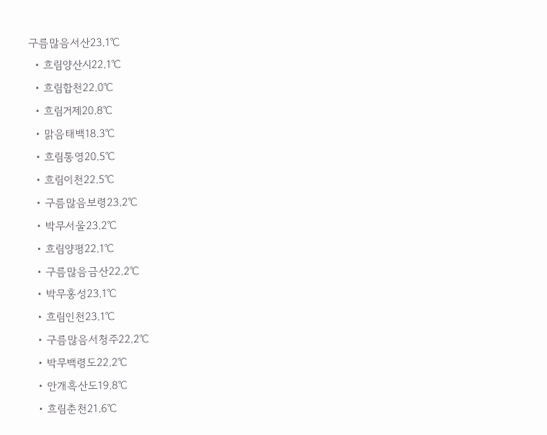구름많음서산23.1℃
  • 흐림양산시22.1℃
  • 흐림합천22.0℃
  • 흐림거제20.8℃
  • 맑음태백18.3℃
  • 흐림통영20.5℃
  • 흐림이천22.5℃
  • 구름많음보령23.2℃
  • 박무서울23.2℃
  • 흐림양평22.1℃
  • 구름많음금산22.2℃
  • 박무홍성23.1℃
  • 흐림인천23.1℃
  • 구름많음서청주22.2℃
  • 박무백령도22.2℃
  • 안개흑산도19.8℃
  • 흐림춘천21.6℃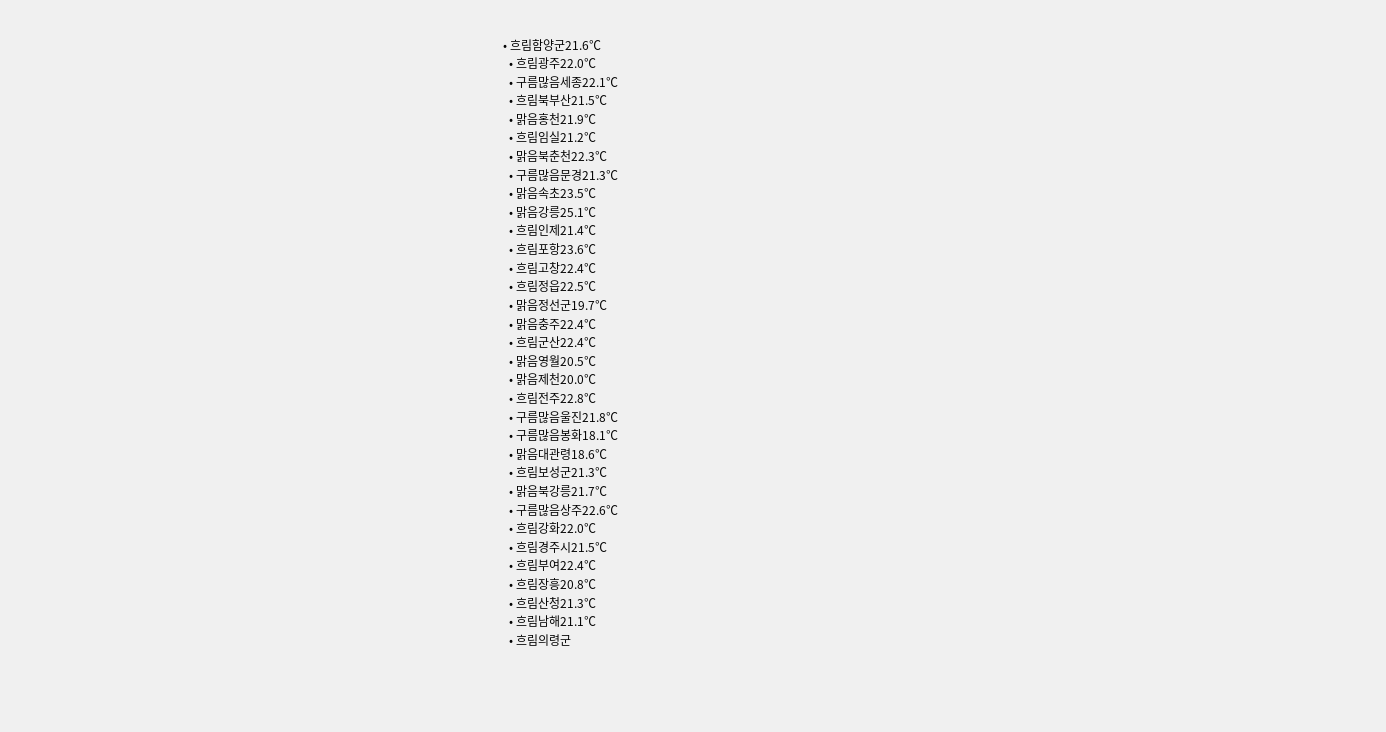• 흐림함양군21.6℃
  • 흐림광주22.0℃
  • 구름많음세종22.1℃
  • 흐림북부산21.5℃
  • 맑음홍천21.9℃
  • 흐림임실21.2℃
  • 맑음북춘천22.3℃
  • 구름많음문경21.3℃
  • 맑음속초23.5℃
  • 맑음강릉25.1℃
  • 흐림인제21.4℃
  • 흐림포항23.6℃
  • 흐림고창22.4℃
  • 흐림정읍22.5℃
  • 맑음정선군19.7℃
  • 맑음충주22.4℃
  • 흐림군산22.4℃
  • 맑음영월20.5℃
  • 맑음제천20.0℃
  • 흐림전주22.8℃
  • 구름많음울진21.8℃
  • 구름많음봉화18.1℃
  • 맑음대관령18.6℃
  • 흐림보성군21.3℃
  • 맑음북강릉21.7℃
  • 구름많음상주22.6℃
  • 흐림강화22.0℃
  • 흐림경주시21.5℃
  • 흐림부여22.4℃
  • 흐림장흥20.8℃
  • 흐림산청21.3℃
  • 흐림남해21.1℃
  • 흐림의령군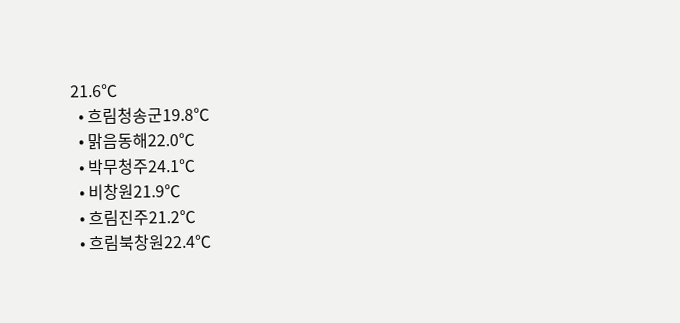21.6℃
  • 흐림청송군19.8℃
  • 맑음동해22.0℃
  • 박무청주24.1℃
  • 비창원21.9℃
  • 흐림진주21.2℃
  • 흐림북창원22.4℃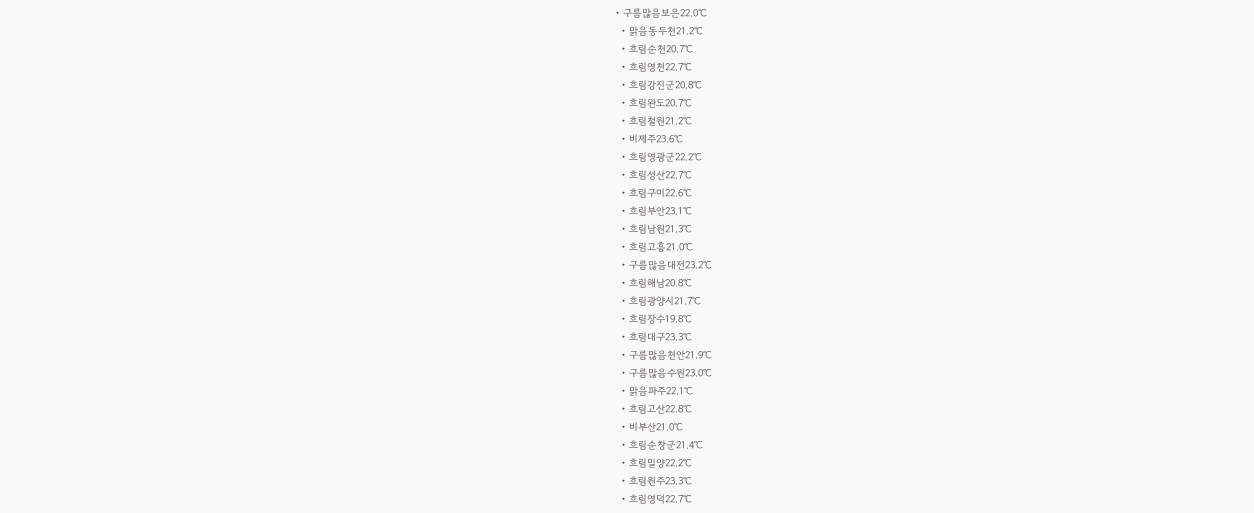• 구름많음보은22.0℃
  • 맑음동두천21.2℃
  • 흐림순천20.7℃
  • 흐림영천22.7℃
  • 흐림강진군20.8℃
  • 흐림완도20.7℃
  • 흐림철원21.2℃
  • 비제주23.6℃
  • 흐림영광군22.2℃
  • 흐림성산22.7℃
  • 흐림구미22.6℃
  • 흐림부안23.1℃
  • 흐림남원21.3℃
  • 흐림고흥21.0℃
  • 구름많음대전23.2℃
  • 흐림해남20.8℃
  • 흐림광양시21.7℃
  • 흐림장수19.8℃
  • 흐림대구23.3℃
  • 구름많음천안21.9℃
  • 구름많음수원23.0℃
  • 맑음파주22.1℃
  • 흐림고산22.8℃
  • 비부산21.0℃
  • 흐림순창군21.4℃
  • 흐림밀양22.2℃
  • 흐림원주23.3℃
  • 흐림영덕22.7℃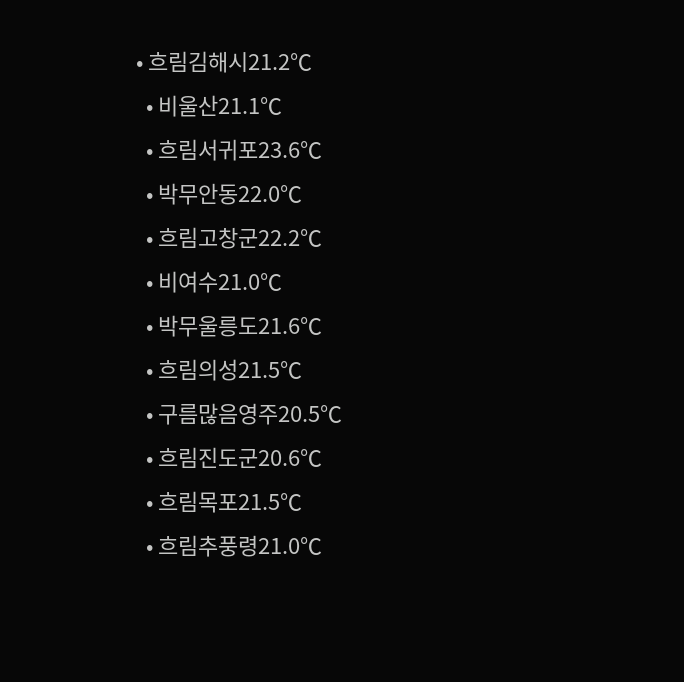• 흐림김해시21.2℃
  • 비울산21.1℃
  • 흐림서귀포23.6℃
  • 박무안동22.0℃
  • 흐림고창군22.2℃
  • 비여수21.0℃
  • 박무울릉도21.6℃
  • 흐림의성21.5℃
  • 구름많음영주20.5℃
  • 흐림진도군20.6℃
  • 흐림목포21.5℃
  • 흐림추풍령21.0℃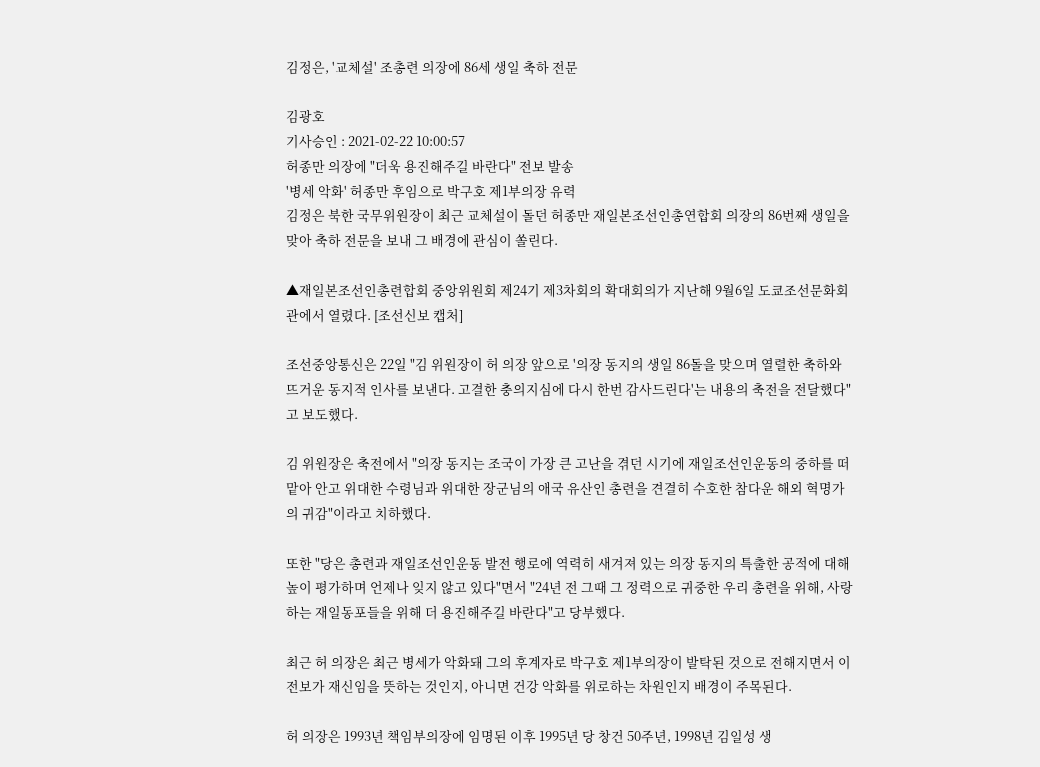김정은, '교체설' 조총련 의장에 86세 생일 축하 전문

김광호
기사승인 : 2021-02-22 10:00:57
허종만 의장에 "더욱 용진해주길 바란다" 전보 발송
'병세 악화' 허종만 후임으로 박구호 제1부의장 유력
김정은 북한 국무위원장이 최근 교체설이 돌던 허종만 재일본조선인총연합회 의장의 86번째 생일을 맞아 축하 전문을 보내 그 배경에 관심이 쏠린다.

▲재일본조선인총련합회 중앙위원회 제24기 제3차회의 확대회의가 지난해 9월6일 도쿄조선문화회관에서 열렸다. [조선신보 캡처]

조선중앙통신은 22일 "김 위원장이 허 의장 앞으로 '의장 동지의 생일 86돌을 맞으며 열렬한 축하와 뜨거운 동지적 인사를 보낸다. 고결한 충의지심에 다시 한번 감사드린다'는 내용의 축전을 전달했다"고 보도했다.

김 위원장은 축전에서 "의장 동지는 조국이 가장 큰 고난을 겪던 시기에 재일조선인운동의 중하를 떠맡아 안고 위대한 수령님과 위대한 장군님의 애국 유산인 총련을 견결히 수호한 참다운 해외 혁명가의 귀감"이라고 치하했다.

또한 "당은 총련과 재일조선인운동 발전 행로에 역력히 새겨져 있는 의장 동지의 특출한 공적에 대해 높이 평가하며 언제나 잊지 않고 있다"면서 "24년 전 그때 그 정력으로 귀중한 우리 총련을 위해, 사랑하는 재일동포들을 위해 더 용진해주길 바란다"고 당부했다.

최근 허 의장은 최근 병세가 악화돼 그의 후계자로 박구호 제1부의장이 발탁된 것으로 전해지면서 이 전보가 재신임을 뜻하는 것인지, 아니면 건강 악화를 위로하는 차원인지 배경이 주목된다.

허 의장은 1993년 책임부의장에 임명된 이후 1995년 당 창건 50주년, 1998년 김일성 생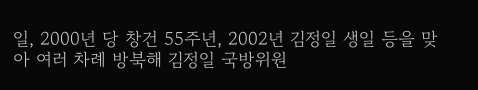일, 2000년 당 창건 55주년, 2002년 김정일 생일 등을 맞아 여러 차례 방북해 김정일 국방위원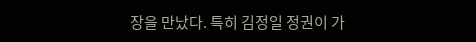장을 만났다. 특히 김정일 정권이 가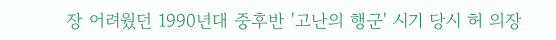장 어려웠던 1990년대 중후반 '고난의 행군' 시기 당시 허 의장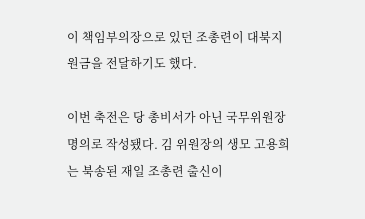이 책임부의장으로 있던 조총련이 대북지원금을 전달하기도 했다.

이번 축전은 당 총비서가 아닌 국무위원장 명의로 작성됐다. 김 위원장의 생모 고용희는 북송된 재일 조총련 출신이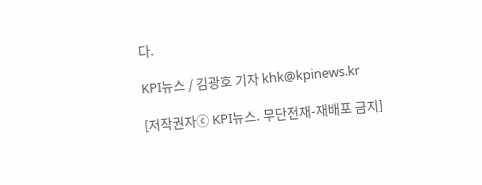다.

KPI뉴스 / 김광호 기자 khk@kpinews.kr

[저작권자ⓒ KPI뉴스. 무단전재-재배포 금지]